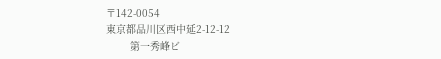〒142-0054
東京都品川区西中延2-12-12
        第一秀峰ビ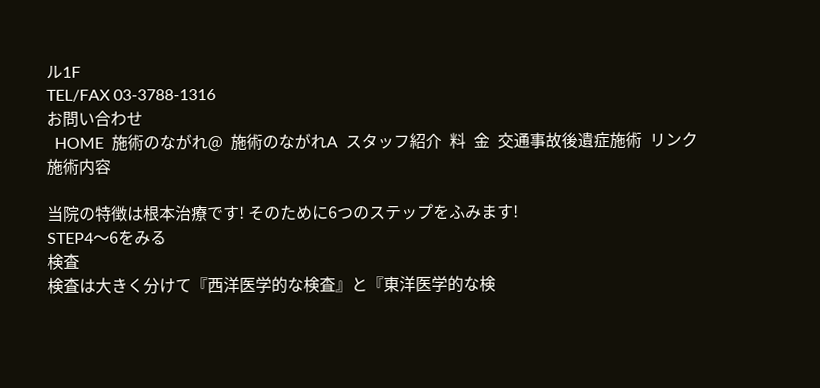ル1F
TEL/FAX 03-3788-1316
お問い合わせ
  HOME  施術のながれ@  施術のながれA  スタッフ紹介  料  金  交通事故後遺症施術  リンク
施術内容

当院の特徴は根本治療です! そのために6つのステップをふみます!
STEP4〜6をみる
検査
検査は大きく分けて『西洋医学的な検査』と『東洋医学的な検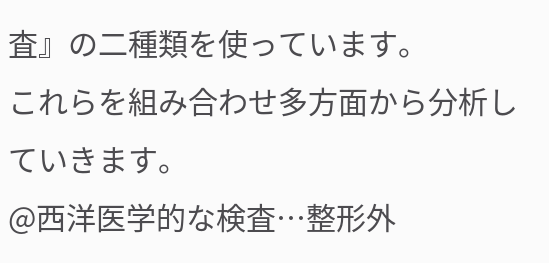査』の二種類を使っています。
これらを組み合わせ多方面から分析していきます。
@西洋医学的な検査…整形外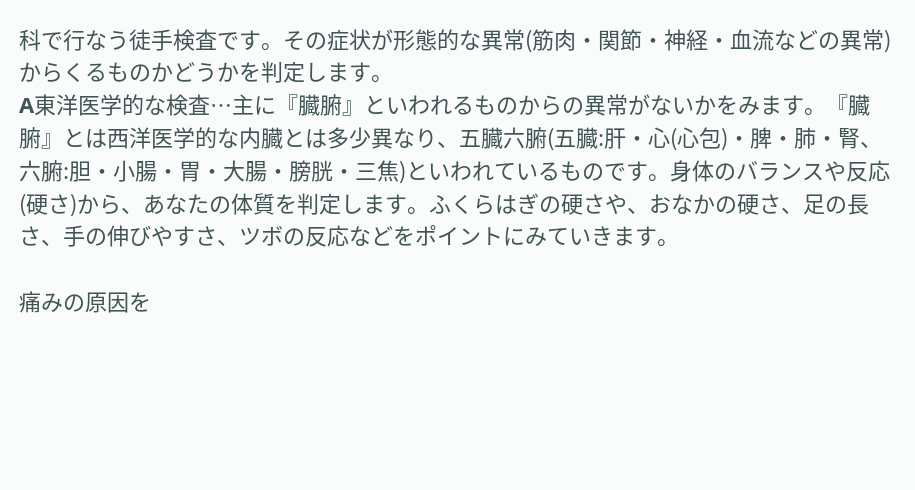科で行なう徒手検査です。その症状が形態的な異常(筋肉・関節・神経・血流などの異常)からくるものかどうかを判定します。
A東洋医学的な検査…主に『臓腑』といわれるものからの異常がないかをみます。『臓腑』とは西洋医学的な内臓とは多少異なり、五臓六腑(五臓:肝・心(心包)・脾・肺・腎、 六腑:胆・小腸・胃・大腸・膀胱・三焦)といわれているものです。身体のバランスや反応(硬さ)から、あなたの体質を判定します。ふくらはぎの硬さや、おなかの硬さ、足の長さ、手の伸びやすさ、ツボの反応などをポイントにみていきます。

痛みの原因を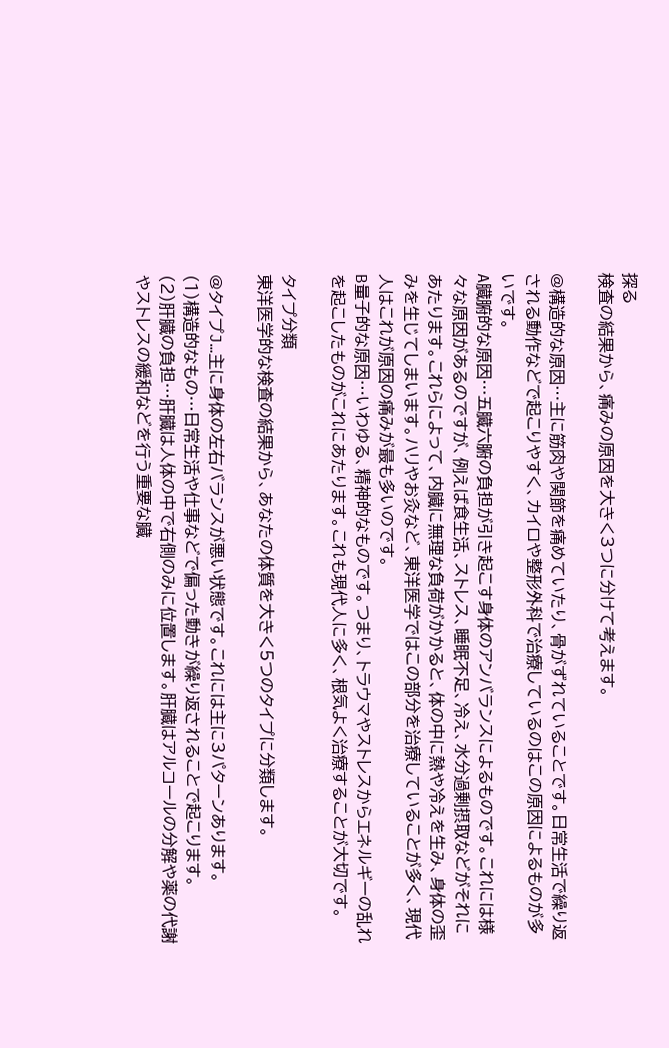探る
検査の結果から、痛みの原因を大きく3つに分けて考えます。

@構造的な原因…主に筋肉や関節を痛めていたり、骨がずれていることです。日常生活で繰り返される動作などで起こりやすく、カイロや整形外科で治療しているのはこの原因によるものが多いです。
A臓腑的な原因…五臓六腑の負担が引き起こす身体のアンバランスによるものです。これには様々な原因があるのですが、例えば食生活、ストレス、睡眠不足、冷え、水分過剰摂取などがそれにあたります。これらによって、内臓に無理な負荷がかかると、体の中に熱や冷えを生み、身体の歪みを生じてしまいます。ハリやお灸など、東洋医学ではこの部分を治療していることが多く、現代人はこれが原因の痛みが最も多いのです。
B量子的な原因…いわゆる、精神的なものです。つまり、トラウマやストレスからエネルギーの乱れを起こしたものがこれにあたります。これも現代人に多く、根気よく治療することが大切です。

タイプ分類
東洋医学的な検査の結果から、あなたの体質を大きく5つのタイプに分類します。

@タイプJ…主に身体の左右バランスが悪い状態です。これには主に3パターンあります。
(1)構造的なもの…日常生活や仕事などで偏った動きが繰り返されることで起こります。
(2)肝臓の負担…肝臓は人体の中で右側のみに位置します。肝臓はアルコールの分解や薬の代謝やストレスの緩和などを行う重要な臓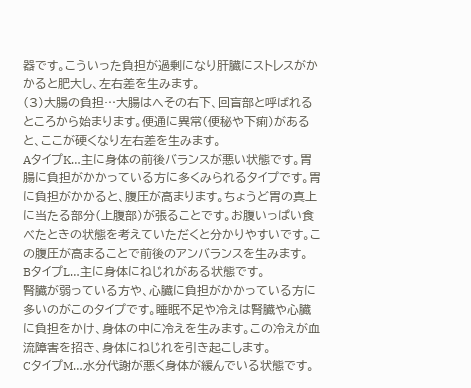器です。こういった負担が過剰になり肝臓にストレスがかかると肥大し、左右差を生みます。
(3)大腸の負担…大腸はへその右下、回盲部と呼ばれるところから始まります。便通に異常(便秘や下痢)があると、ここが硬くなり左右差を生みます。
AタイプK…主に身体の前後バランスが悪い状態です。胃腸に負担がかかっている方に多くみられるタイプです。胃に負担がかかると、腹圧が高まります。ちょうど胃の真上に当たる部分(上腹部)が張ることです。お腹いっぱい食べたときの状態を考えていただくと分かりやすいです。この腹圧が高まることで前後のアンバランスを生みます。
BタイプL…主に身体にねじれがある状態です。
腎臓が弱っている方や、心臓に負担がかかっている方に多いのがこのタイプです。睡眠不足や冷えは腎臓や心臓に負担をかけ、身体の中に冷えを生みます。この冷えが血流障害を招き、身体にねじれを引き起こします。
CタイプM…水分代謝が悪く身体が緩んでいる状態です。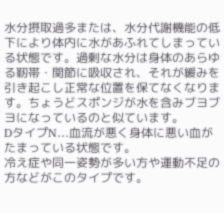水分摂取過多または、水分代謝機能の低下により体内に水があふれてしまっている状態です。過剰な水分は身体のあらゆる靭帯・関節に吸収され、それが緩みを引き起こし正常な位置を保てなくなります。ちょうどスポンジが水を含みブヨブヨになっているのと似ています。
DタイプN…血流が悪く身体に悪い血がたまっている状態です。
冷え症や同一姿勢が多い方や運動不足の方などがこのタイプです。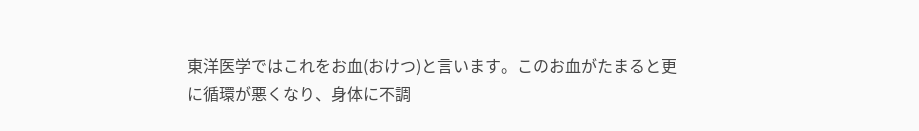東洋医学ではこれをお血(おけつ)と言います。このお血がたまると更に循環が悪くなり、身体に不調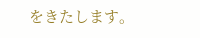をきたします。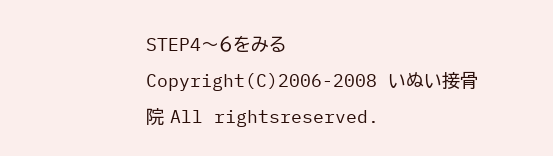STEP4〜6をみる
Copyright(C)2006-2008 いぬい接骨院 All rightsreserved.